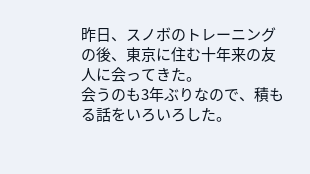昨日、スノボのトレーニングの後、東京に住む十年来の友人に会ってきた。
会うのも3年ぶりなので、積もる話をいろいろした。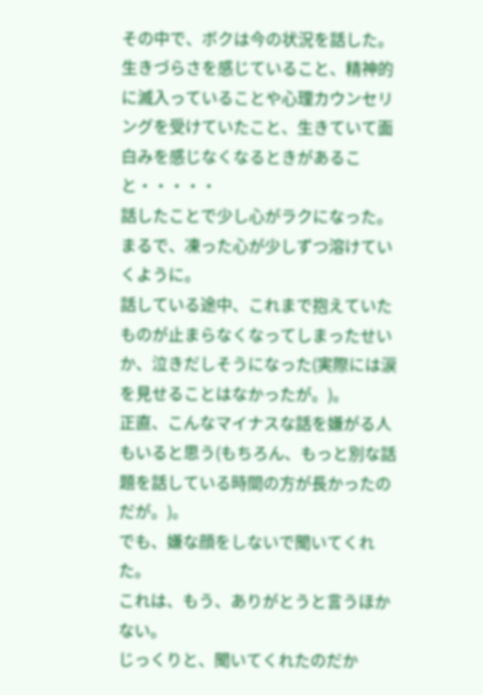その中で、ボクは今の状況を話した。
生きづらさを感じていること、精神的に滅入っていることや心理カウンセリングを受けていたこと、生きていて面白みを感じなくなるときがあること・・・・・
話したことで少し心がラクになった。
まるで、凍った心が少しずつ溶けていくように。
話している途中、これまで抱えていたものが止まらなくなってしまったせいか、泣きだしそうになった(実際には涙を見せることはなかったが。)。
正直、こんなマイナスな話を嫌がる人もいると思う(もちろん、もっと別な話題を話している時間の方が長かったのだが。)。
でも、嫌な顔をしないで聞いてくれた。
これは、もう、ありがとうと言うほかない。
じっくりと、聞いてくれたのだか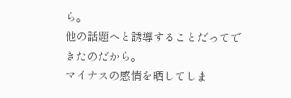ら。
他の話題へと誘導することだってできたのだから。
マイナスの感情を晒してしま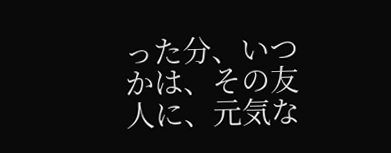った分、いつかは、その友人に、元気な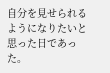自分を見せられるようになりたいと思った日であった。